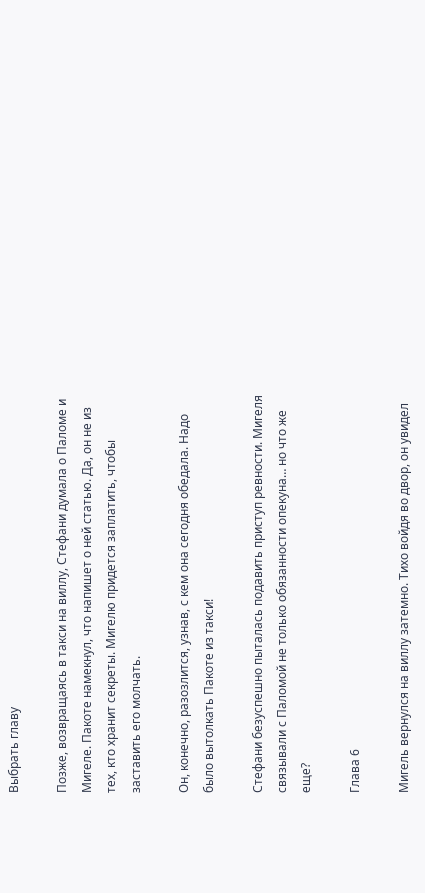Выбрать главу

Позже, возвращаясь в такси на виллу, Стефани думала о Паломе и Мигеле. Пакоте намекнул, что напишет о ней статью. Да, он не из тех, кто хранит секреты. Мигелю придется заплатить, чтобы заставить его молчать.

Он, конечно, разозлится, узнав, с кем она сегодня обедала. Надо было вытолкать Пакоте из такси!

Стефани безуспешно пыталась подавить приступ ревности. Мигеля связывали с Паломой не только обязанности опекуна… но что же еще?

Глава 6

Мигель вернулся на виллу затемно. Тихо войдя во двор, он увидел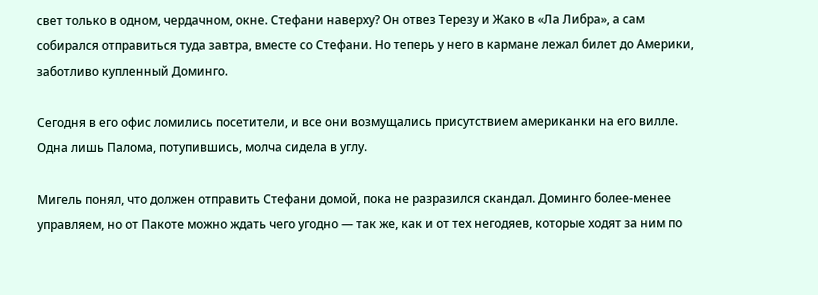свет только в одном, чердачном, окне. Стефани наверху? Он отвез Терезу и Жако в «Ла Либра», а сам собирался отправиться туда завтра, вместе со Стефани. Но теперь у него в кармане лежал билет до Америки, заботливо купленный Доминго.

Сегодня в его офис ломились посетители, и все они возмущались присутствием американки на его вилле. Одна лишь Палома, потупившись, молча сидела в углу.

Мигель понял, что должен отправить Стефани домой, пока не разразился скандал. Доминго более-менее управляем, но от Пакоте можно ждать чего угодно — так же, как и от тех негодяев, которые ходят за ним по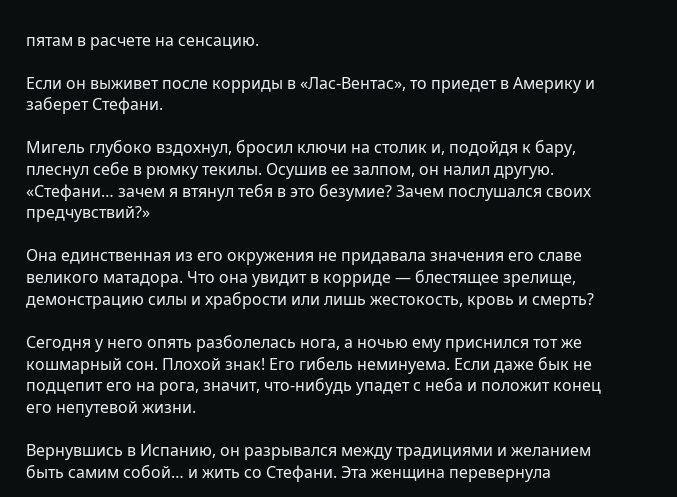пятам в расчете на сенсацию.

Если он выживет после корриды в «Лас-Вентас», то приедет в Америку и заберет Стефани.

Мигель глубоко вздохнул, бросил ключи на столик и, подойдя к бару, плеснул себе в рюмку текилы. Осушив ее залпом, он налил другую. «Стефани… зачем я втянул тебя в это безумие? Зачем послушался своих предчувствий?»

Она единственная из его окружения не придавала значения его славе великого матадора. Что она увидит в корриде — блестящее зрелище, демонстрацию силы и храбрости или лишь жестокость, кровь и смерть?

Сегодня у него опять разболелась нога, а ночью ему приснился тот же кошмарный сон. Плохой знак! Его гибель неминуема. Если даже бык не подцепит его на рога, значит, что-нибудь упадет с неба и положит конец его непутевой жизни.

Вернувшись в Испанию, он разрывался между традициями и желанием быть самим собой… и жить со Стефани. Эта женщина перевернула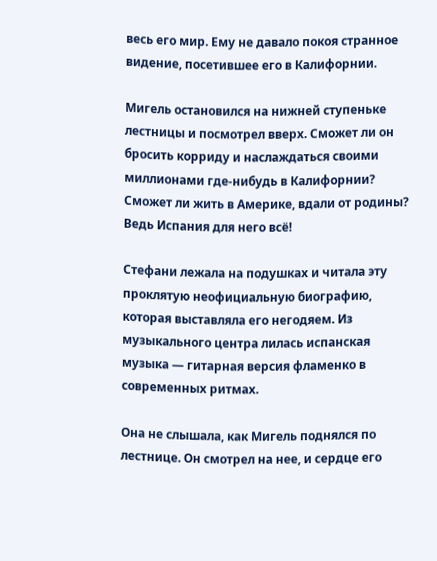весь его мир. Ему не давало покоя странное видение, посетившее его в Калифорнии.

Мигель остановился на нижней ступеньке лестницы и посмотрел вверх. Сможет ли он бросить корриду и наслаждаться своими миллионами где-нибудь в Калифорнии? Сможет ли жить в Америке, вдали от родины? Ведь Испания для него всё!

Стефани лежала на подушках и читала эту проклятую неофициальную биографию, которая выставляла его негодяем. Из музыкального центра лилась испанская музыка — гитарная версия фламенко в современных ритмах.

Она не слышала, как Мигель поднялся по лестнице. Он смотрел на нее, и сердце его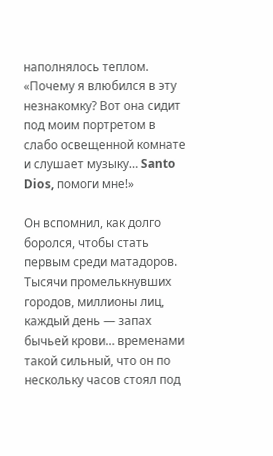наполнялось теплом. «Почему я влюбился в эту незнакомку? Вот она сидит под моим портретом в слабо освещенной комнате и слушает музыку… Santo Dios, помоги мне!»

Он вспомнил, как долго боролся, чтобы стать первым среди матадоров. Тысячи промелькнувших городов, миллионы лиц, каждый день — запах бычьей крови… временами такой сильный, что он по нескольку часов стоял под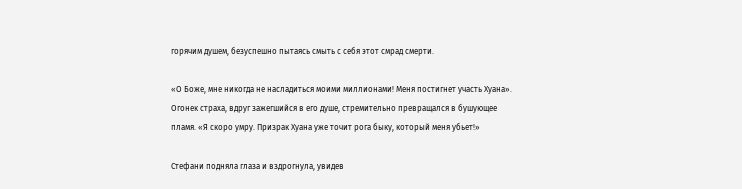горячим душем, безуспешно пытаясь смыть с себя этот смрад смерти.

«О Боже, мне никогда не насладиться моими миллионами! Меня постигнет участь Хуана». Огонек страха, вдруг зажегшийся в его душе, стремительно превращался в бушующее пламя. «Я скоро умру. Призрак Хуана уже точит рога быку, который меня убьет!»

Стефани подняла глаза и вздрогнула, увидев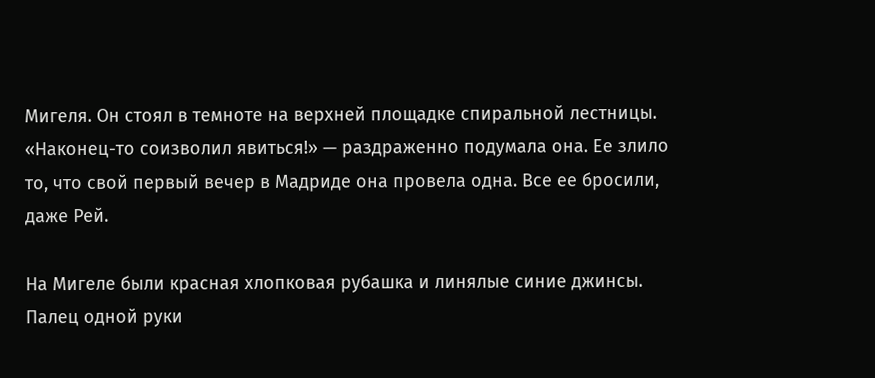Мигеля. Он стоял в темноте на верхней площадке спиральной лестницы. «Наконец-то соизволил явиться!» — раздраженно подумала она. Ее злило то, что свой первый вечер в Мадриде она провела одна. Все ее бросили, даже Рей.

На Мигеле были красная хлопковая рубашка и линялые синие джинсы. Палец одной руки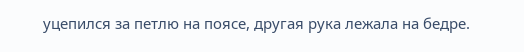уцепился за петлю на поясе, другая рука лежала на бедре.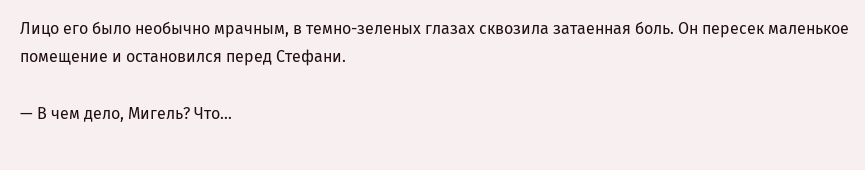Лицо его было необычно мрачным, в темно-зеленых глазах сквозила затаенная боль. Он пересек маленькое помещение и остановился перед Стефани.

— В чем дело, Мигель? Что…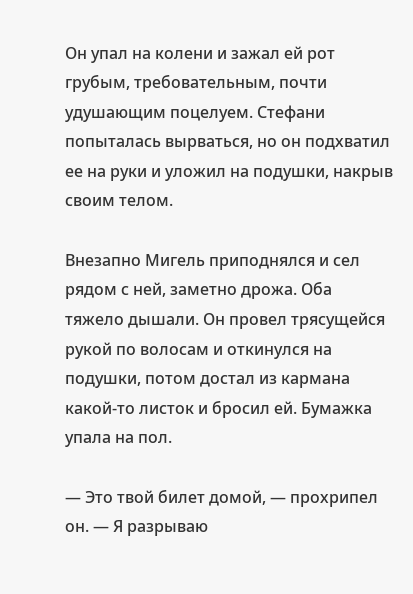Он упал на колени и зажал ей рот грубым, требовательным, почти удушающим поцелуем. Стефани попыталась вырваться, но он подхватил ее на руки и уложил на подушки, накрыв своим телом.

Внезапно Мигель приподнялся и сел рядом с ней, заметно дрожа. Оба тяжело дышали. Он провел трясущейся рукой по волосам и откинулся на подушки, потом достал из кармана какой-то листок и бросил ей. Бумажка упала на пол.

— Это твой билет домой, — прохрипел он. — Я разрываю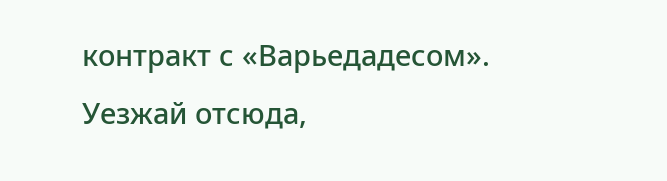контракт с «Варьедадесом». Уезжай отсюда,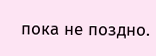пока не поздно.